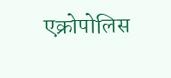एक्रोपोलिस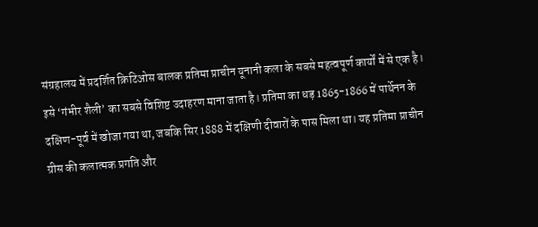संग्रहालय में प्रदर्शित क्रिटिओस बालक प्रतिमा प्राचीन यूनानी कला के सबसे महत्वपूर्ण कार्यों में से एक है। इसे ‘गंभीर शैली’ का सबसे विशिष्ट उदाहरण माना जाता है। प्रतिमा का धड़ 1865-1866 में पार्थेनन के दक्षिण-पूर्व में खोजा गया था, जबकि सिर 1888 में दक्षिणी दीवारों के पास मिला था। यह प्रतिमा प्राचीन ग्रीस की कलात्मक प्रगति और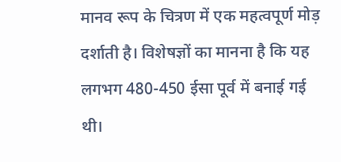मानव रूप के चित्रण में एक महत्वपूर्ण मोड़ दर्शाती है। विशेषज्ञों का मानना है कि यह लगभग 480-450 ईसा पूर्व में बनाई गई थी।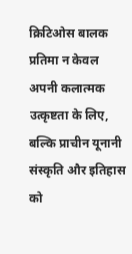क्रिटिओस बालक प्रतिमा न केवल अपनी कलात्मक उत्कृष्टता के लिए, बल्कि प्राचीन यूनानी संस्कृति और इतिहास को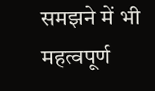समझने में भी महत्वपूर्ण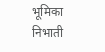भूमिका निभाती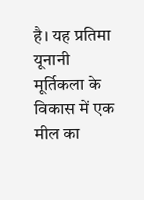है। यह प्रतिमा यूनानी मूर्तिकला के विकास में एक मील का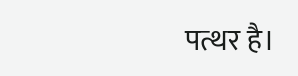पत्थर है।